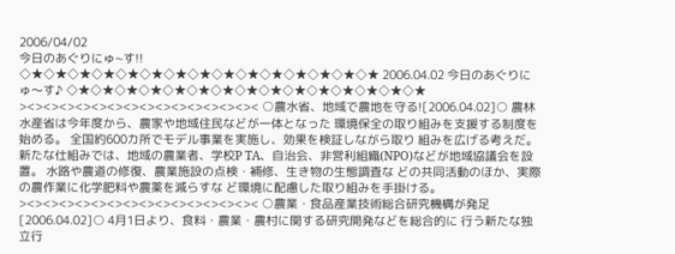2006/04/02
今日のあぐりにゅ~す!!
◇★◇★◇★◇★◇★◇★◇★◇★◇★◇★◇★◇★◇★◇★◇★ 2006.04.02 今日のあぐりにゅ〜す♪ ◇★◇★◇★◇★◇★◇★◇★◇★◇★◇★◇★◇★◇★◇★◇★ ><><><><><><><><><><><><><><>< ○農水省、地域で農地を守る![2006.04.02]○ 農林水産省は今年度から、農家や地域住民などが一体となった 環境保全の取り組みを支援する制度を始める。 全国約600カ所でモデル事業を実施し、効果を検証しながら取り 組みを広げる考えだ。新たな仕組みでは、地域の農業者、学校P TA、自治会、非営利組織(NPO)などが地域協議会を設置。 水路や農道の修復、農業施設の点検・補修、生き物の生態調査な どの共同活動のほか、実際の農作業に化学肥料や農薬を減らすな ど環境に配慮した取り組みを手掛ける。 ><><><><><><><><><><><><><><>< ○農業・食品産業技術総合研究機構が発足[2006.04.02]○ 4月1日より、食料・農業・農村に関する研究開発などを総合的に 行う新たな独立行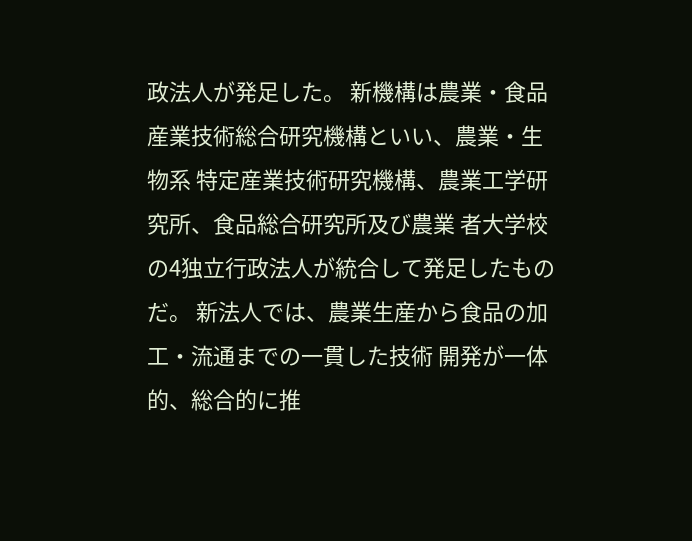政法人が発足した。 新機構は農業・食品産業技術総合研究機構といい、農業・生物系 特定産業技術研究機構、農業工学研究所、食品総合研究所及び農業 者大学校の4独立行政法人が統合して発足したものだ。 新法人では、農業生産から食品の加工・流通までの一貫した技術 開発が一体的、総合的に推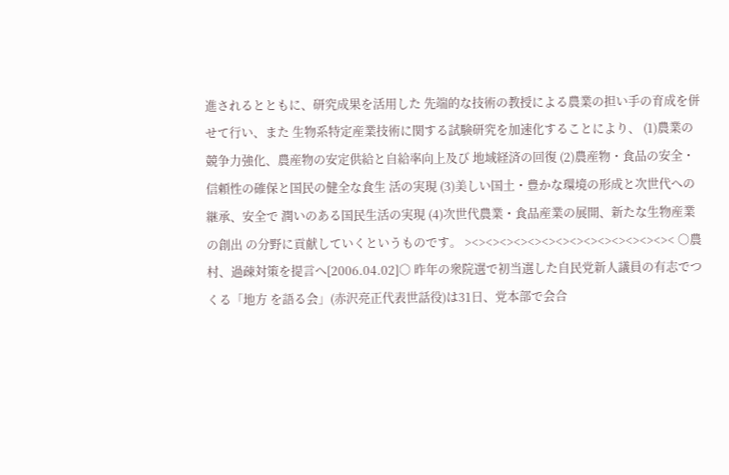進されるとともに、研究成果を活用した 先端的な技術の教授による農業の担い手の育成を併せて行い、また 生物系特定産業技術に関する試験研究を加速化することにより、 (1)農業の競争力強化、農産物の安定供給と自給率向上及び 地域経済の回復 (2)農産物・食品の安全・信頼性の確保と国民の健全な食生 活の実現 (3)美しい国土・豊かな環境の形成と次世代への継承、安全で 潤いのある国民生活の実現 (4)次世代農業・食品産業の展開、新たな生物産業の創出 の分野に貢献していくというものです。 ><><><><><><><><><><><><><><>< ○農村、過疎対策を提言へ[2006.04.02]○ 昨年の衆院選で初当選した自民党新人議員の有志でつくる「地方 を語る会」(赤沢亮正代表世話役)は31日、党本部で会合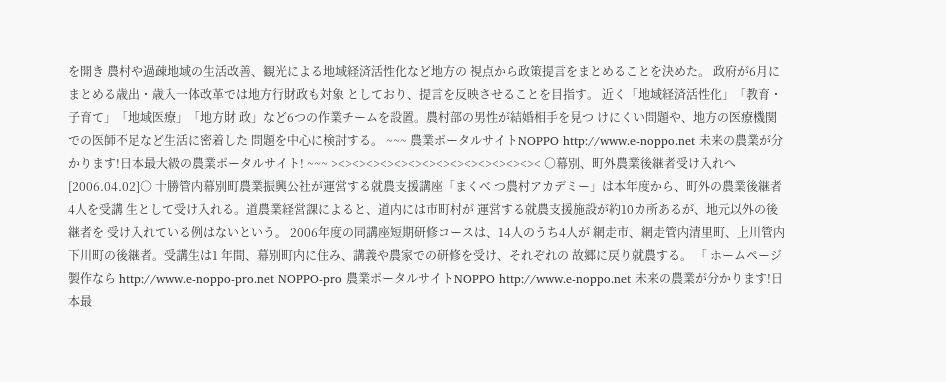を開き 農村や過疎地域の生活改善、観光による地域経済活性化など地方の 視点から政策提言をまとめることを決めた。 政府が6月にまとめる歳出・歳入一体改革では地方行財政も対象 としており、提言を反映させることを目指す。 近く「地域経済活性化」「教育・子育て」「地域医療」「地方財 政」など6つの作業チームを設置。農村部の男性が結婚相手を見つ けにくい問題や、地方の医療機関での医師不足など生活に密着した 問題を中心に検討する。 ~~~ 農業ポータルサイトNOPPO http://www.e-noppo.net 未来の農業が分かります!日本最大級の農業ポータルサイト! ~~~ ><><><><><><><><><><><><><><>< ○幕別、町外農業後継者受け入れへ[2006.04.02]○ 十勝管内幕別町農業振興公社が運営する就農支援講座「まくべ つ農村アカデミー」は本年度から、町外の農業後継者4人を受講 生として受け入れる。道農業経営課によると、道内には市町村が 運営する就農支援施設が約10カ所あるが、地元以外の後継者を 受け入れている例はないという。 2006年度の同講座短期研修コースは、14人のうち4人が 網走市、網走管内清里町、上川管内下川町の後継者。受講生は1 年間、幕別町内に住み、講義や農家での研修を受け、それぞれの 故郷に戻り就農する。 「 ホームページ製作なら http://www.e-noppo-pro.net NOPPO-pro 農業ポータルサイトNOPPO http://www.e-noppo.net 未来の農業が分かります!日本最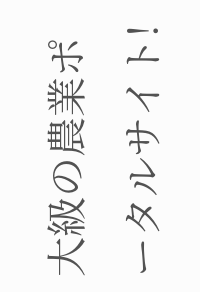大級の農業ポータルサイト!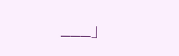___」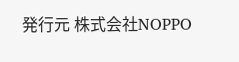発行元 株式会社NOPPO